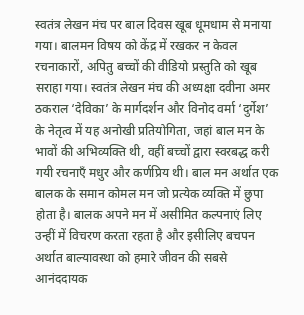स्वतंत्र लेखन मंच पर बाल दिवस खूब धूमधाम से मनाया गया। बालमन विषय को केंद्र में रखकर न केवल रचनाकारों, अपितु बच्चों की वीडियो प्रस्तुति को खूब सराहा गया। स्वतंत्र लेखन मंच की अध्यक्षा दवीना अमर ठकराल ‘देविका’ के मार्गदर्शन और विनोद वर्मा ‘दुर्गेश’ के नेतृत्व में यह अनोखी प्रतियोगिता, जहां बाल मन के भावों की अभिव्यक्ति थी, वहीं बच्चों द्वारा स्वरबद्ध करी गयी रचनाएँ मधुर और कर्णप्रिय थी। बाल मन अर्थात एक बालक के समान कोमल मन जो प्रत्येक व्यक्ति में छुपा होता है। बालक अपने मन में असीमित कल्पनाएं लिए उन्हीं में विचरण करता रहता है और इसीलिए बचपन अर्थात बाल्यावस्था को हमारे जीवन की सबसे आनंददायक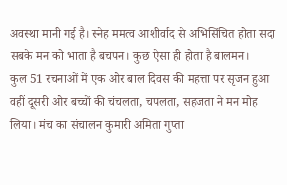अवस्था मानी गई है। स्नेह ममत्व आशीर्वाद से अभिसिंचित होता सदा सबके मन को भाता है बचपन। कुछ ऐसा ही होता है बालमन।
कुल 51 रचनाओं में एक ओर बाल दिवस की महत्ता पर सृजन हुआ वहीं दूसरी ओर बच्चों की चंचलता, चपलता, सहजता ने मन मोह लिया। मंच का संचालन कुमारी अमिता गुप्ता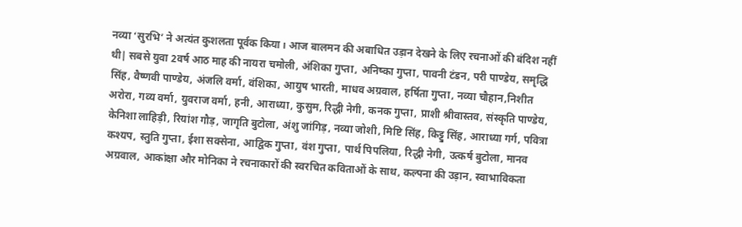नव्या ‘सुरभि’ ने अत्यंत कुशलता पूर्वक किया। आज बालमन की अबाधित उड़ान देखने के लिए रचनाओं की बंदिश नहीं थी| सबसे युवा 2वर्ष आठ माह की नायरा चमोली, अंशिका गुप्ता, अनिष्का गुप्ता, पावनी टंडन, परी पाण्डेय, समृद्धि सिंह, वैष्णवी पाण्डेय, अंजलि वर्मा, वंशिका, आयुष भारती, माधव अग्रवाल, हर्षिता गुप्ता, नव्या चौहान,निशीत अरोरा, गव्य वर्मा, युवराज वर्मा, हनी, आराध्या, कुसुम, रिद्धी नेगी, कनक गुप्ता, प्राशी श्रीवास्तव, संस्कृति पाण्डेय, केनिशा लाहिड़ी, रियांश गौड़, जागृति बुटोला, अंशु जांगिड़, नव्या जोशी, मिष्टि सिंह, किट्टु सिंह, आराध्या गर्ग, पवित्रा कश्यप, स्तुति गुप्ता, ईशा सक्सेना, आद्विक गुप्ता, वंश गुप्ता, पार्थ पिपलिया, रिद्धी नेगी, उत्कर्ष बुटोला, मानव अग्रवाल, आकांक्षा और मोनिका ने रचनाकारों की स्वरचित कविताओं के साथ, कल्पना की उड़ान, स्वाभाविकता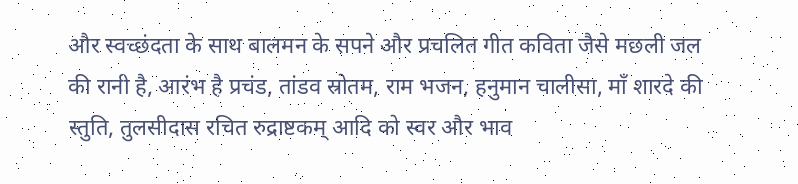और स्वच्छंदता के साथ बालमन के सपने और प्रचलित गीत कविता जैसे मछली जल की रानी है, आरंभ है प्रचंड, तांडव स्रोतम, राम भजन, हनुमान चालीसा, माँ शारदे की स्तुति, तुलसीदास रचित रुद्राष्टकम् आदि को स्वर और भाव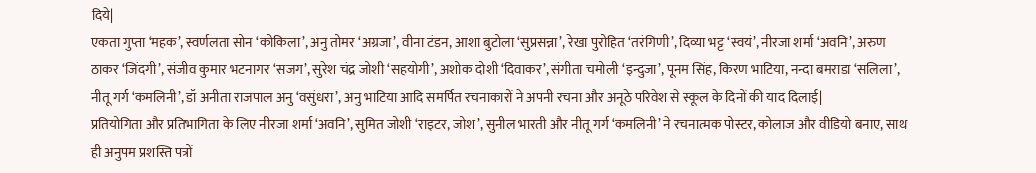दिये|
एकता गुप्ता ‘महक’, स्वर्णलता सोन ‘कोकिला’, अनु तोमर ‘अग्रजा’, वीना टंडन, आशा बुटोला ‘सुप्रसन्ना’, रेखा पुरोहित ‘तरंगिणी’, दिव्या भट्ट ‘स्वयं’, नीरजा शर्मा ‘अवनि’, अरुण ठाकर ‘जिंदगी’, संजीव कुमार भटनागर ‘सजग’, सुरेश चंद्र जोशी ‘सहयोगी’, अशोक दोशी ‘दिवाकर’, संगीता चमोली ‘इन्दुजा’, पूनम सिंह, किरण भाटिया, नन्दा बमराडा ‘सलिला’, नीतू गर्ग ‘कमलिनी’, डॉ अनीता राजपाल अनु ‘वसुंधरा’, अनु भाटिया आदि समर्पित रचनाकारों ने अपनी रचना और अनूठे परिवेश से स्कूल के दिनों की याद दिलाई|
प्रतियोगिता और प्रतिभागिता के लिए नीरजा शर्मा ‘अवनि’, सुमित जोशी ‘राइटर, जोश’, सुनील भारती और नीतू गर्ग ‘कमलिनी’ ने रचनात्मक पोस्टर, कोलाज और वीडियो बनाए, साथ ही अनुपम प्रशस्ति पत्रों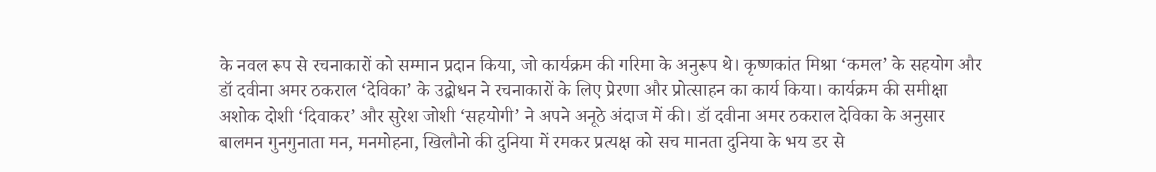के नवल रूप से रचनाकारों को सम्मान प्रदान किया, जो कार्यक्रम की गरिमा के अनुरूप थे। कृष्णकांत मिश्रा ‘कमल’ के सहयोग और डॉ दवीना अमर ठकराल ‘देविका’ के उद्बोधन ने रचनाकारों के लिए प्रेरणा और प्रोत्साहन का कार्य किया। कार्यक्रम की समीक्षा अशोक दोशी ‘दिवाकर’ और सुरेश जोशी ‘सहयोगी’ ने अपने अनूठे अंदाज में की। डॉ दवीना अमर ठकराल देविका के अनुसार बालमन गुनगुनाता मन, मनमोहना, खिलौनो की दुनिया में रमकर प्रत्यक्ष को सच मानता दुनिया के भय डर से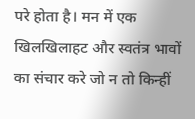परे होता है। मन में एक खिलखिलाहट और स्वतंत्र भावों का संचार करे जो न तो किन्हीं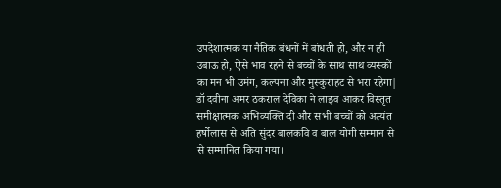उपदेशात्मक या नैतिक बंधनों में बांधती हो, और न ही उबाऊ हो, ऐसे भाव रहने से बच्चों के साथ साथ व्यस्कों का मन भी उमंग, कल्पना और मुस्कुराहट से भरा रहेगा|
डॉ दवीना अमर ठकराल देविका ने लाइव आकर विस्तृत समीक्षात्मक अभिव्यक्ति दी और सभी बच्चों को अत्यंत हर्षोलास से अति सुंदर बालकवि व बाल योगी सम्मान से से सम्मानित किया गया।